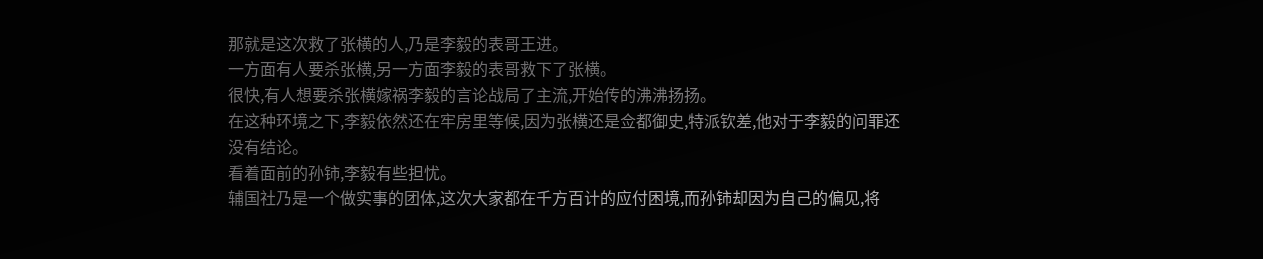那就是这次救了张横的人,乃是李毅的表哥王进。
一方面有人要杀张横,另一方面李毅的表哥救下了张横。
很快,有人想要杀张横嫁祸李毅的言论战局了主流,开始传的沸沸扬扬。
在这种环境之下,李毅依然还在牢房里等候,因为张横还是佥都御史,特派钦差,他对于李毅的问罪还没有结论。
看着面前的孙铈,李毅有些担忧。
辅国社乃是一个做实事的团体,这次大家都在千方百计的应付困境,而孙铈却因为自己的偏见,将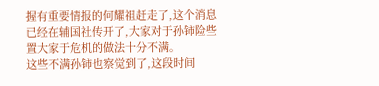握有重要情报的何耀祖赶走了,这个消息已经在辅国社传开了,大家对于孙铈险些置大家于危机的做法十分不满。
这些不满孙铈也察觉到了,这段时间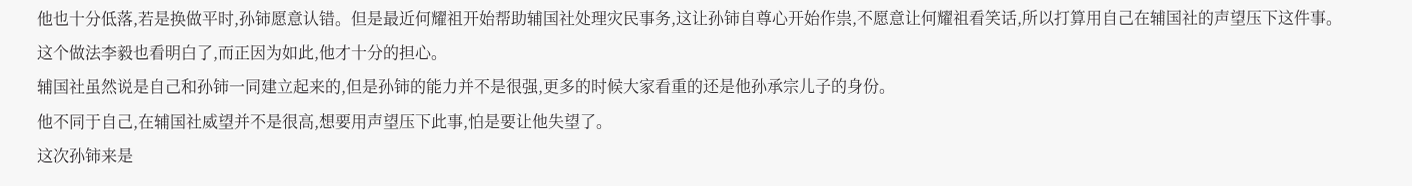他也十分低落,若是换做平时,孙铈愿意认错。但是最近何耀祖开始帮助辅国社处理灾民事务,这让孙铈自尊心开始作祟,不愿意让何耀祖看笑话,所以打算用自己在辅国社的声望压下这件事。
这个做法李毅也看明白了,而正因为如此,他才十分的担心。
辅国社虽然说是自己和孙铈一同建立起来的,但是孙铈的能力并不是很强,更多的时候大家看重的还是他孙承宗儿子的身份。
他不同于自己,在辅国社威望并不是很高,想要用声望压下此事,怕是要让他失望了。
这次孙铈来是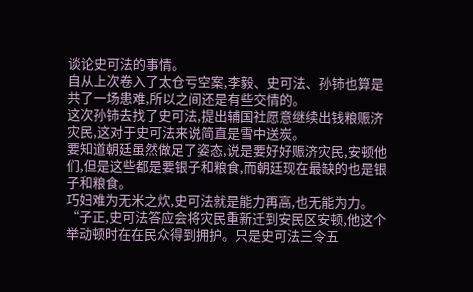谈论史可法的事情。
自从上次卷入了太仓亏空案,李毅、史可法、孙铈也算是共了一场患难,所以之间还是有些交情的。
这次孙铈去找了史可法,提出辅国社愿意继续出钱粮赈济灾民,这对于史可法来说简直是雪中送炭。
要知道朝廷虽然做足了姿态,说是要好好赈济灾民,安顿他们,但是这些都是要银子和粮食,而朝廷现在最缺的也是银子和粮食。
巧妇难为无米之炊,史可法就是能力再高,也无能为力。
“子正,史可法答应会将灾民重新迁到安民区安顿,他这个举动顿时在在民众得到拥护。只是史可法三令五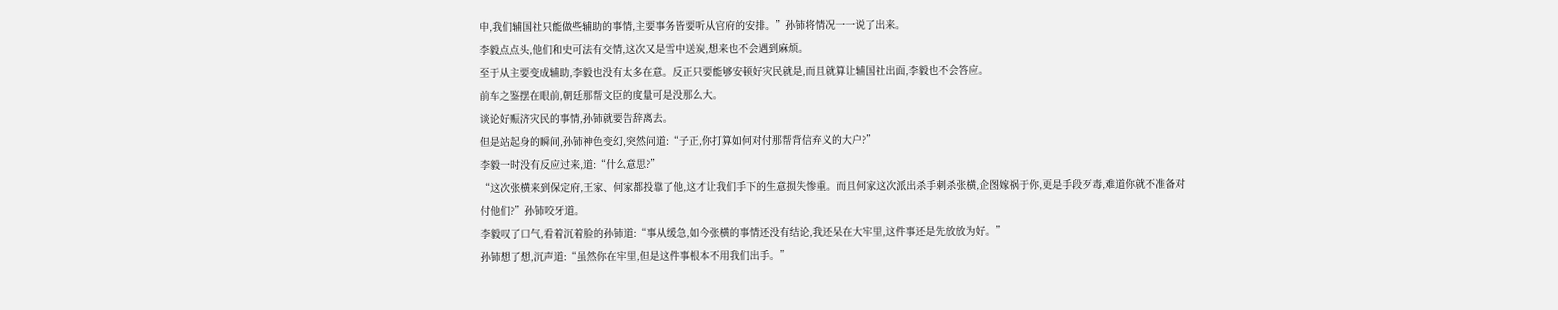申,我们辅国社只能做些辅助的事情,主要事务皆要听从官府的安排。”孙铈将情况一一说了出来。
李毅点点头,他们和史可法有交情,这次又是雪中送炭,想来也不会遇到麻烦。
至于从主要变成辅助,李毅也没有太多在意。反正只要能够安顿好灾民就是,而且就算让辅国社出面,李毅也不会答应。
前车之鉴摆在眼前,朝廷那帮文臣的度量可是没那么大。
谈论好赈济灾民的事情,孙铈就要告辞离去。
但是站起身的瞬间,孙铈神色变幻,突然问道:“子正,你打算如何对付那帮背信弃义的大户?”
李毅一时没有反应过来,道:“什么意思?”
“这次张横来到保定府,王家、何家都投靠了他,这才让我们手下的生意损失惨重。而且何家这次派出杀手刺杀张横,企图嫁祸于你,更是手段歹毒,难道你就不准备对付他们?”孙铈咬牙道。
李毅叹了口气,看着沉着脸的孙铈道:“事从缓急,如今张横的事情还没有结论,我还呆在大牢里,这件事还是先放放为好。”
孙铈想了想,沉声道:“虽然你在牢里,但是这件事根本不用我们出手。”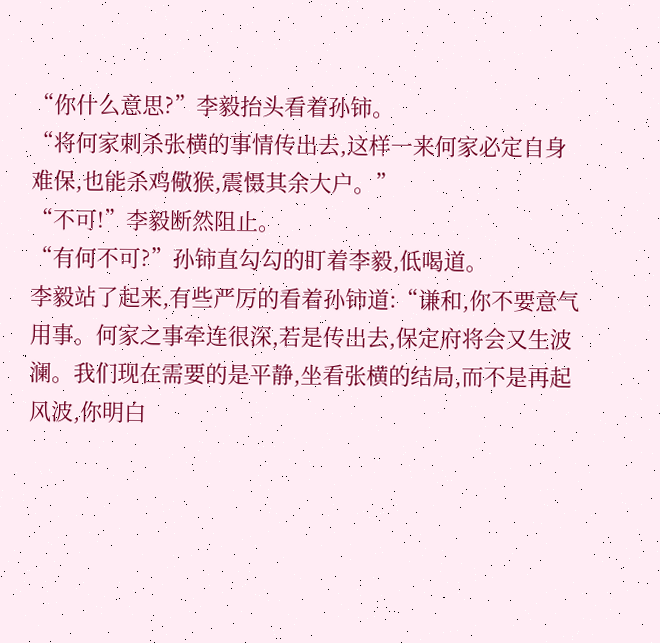“你什么意思?”李毅抬头看着孙铈。
“将何家刺杀张横的事情传出去,这样一来何家必定自身难保,也能杀鸡儆猴,震慑其余大户。”
“不可!”李毅断然阻止。
“有何不可?”孙铈直勾勾的盯着李毅,低喝道。
李毅站了起来,有些严厉的看着孙铈道:“谦和,你不要意气用事。何家之事牵连很深,若是传出去,保定府将会又生波澜。我们现在需要的是平静,坐看张横的结局,而不是再起风波,你明白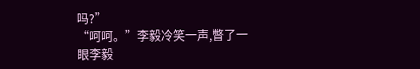吗?”
“呵呵。”李毅冷笑一声,瞥了一眼李毅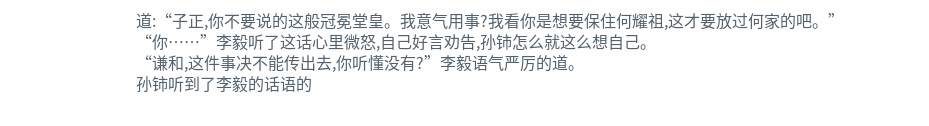道:“子正,你不要说的这般冠冕堂皇。我意气用事?我看你是想要保住何耀祖,这才要放过何家的吧。”
“你……”李毅听了这话心里微怒,自己好言劝告,孙铈怎么就这么想自己。
“谦和,这件事决不能传出去,你听懂没有?”李毅语气严厉的道。
孙铈听到了李毅的话语的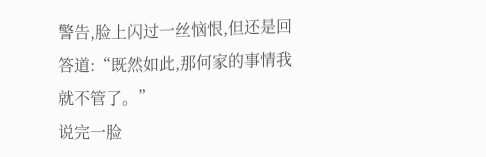警告,脸上闪过一丝恼恨,但还是回答道:“既然如此,那何家的事情我就不管了。”
说完一脸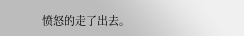愤怒的走了出去。